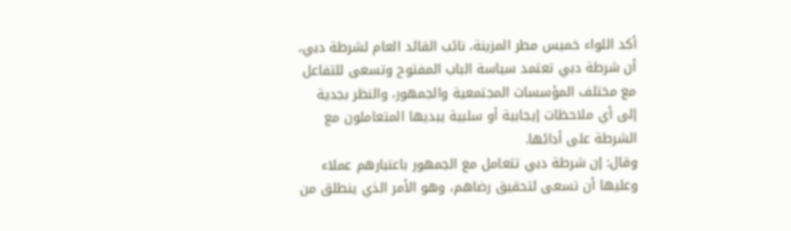أكد اللواء خميس مطر المزينة، نائب القائد العام لشرطة دبي، أن شرطة دبي تعتمد سياسة الباب المفتوح وتسعى للتفاعل مع مختلف المؤسسات المجتمعية والجمهور، والنظر بجدية إلى أي ملاحظات إيجابية أو سلبية يبديها المتعاملون مع الشرطة على أدائها.
وقال: إن شرطة دبي تتعامل مع الجمهور باعتبارهم عملاء وعليها أن تسعى لتحقيق رضاهم، وهو الأمر الذي ينطلق من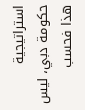استراتيجية حكومة دبي، ليس هذا فحسب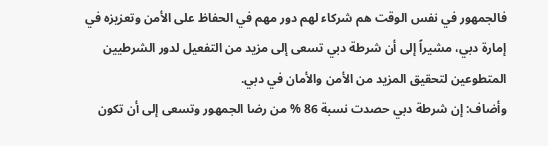فالجمهور في نفس الوقت هم شركاء لهم دور مهم في الحفاظ على الأمن وتعزيزه في إمارة دبي، مشيراً إلى أن شرطة دبي تسعى إلى مزيد من التفعيل لدور الشرطيين المتطوعين لتحقيق المزيد من الأمن والأمان في دبي.
وأضاف: إن شرطة دبي حصدت نسبة 86 % من رضا الجمهور وتسعى إلى أن تكون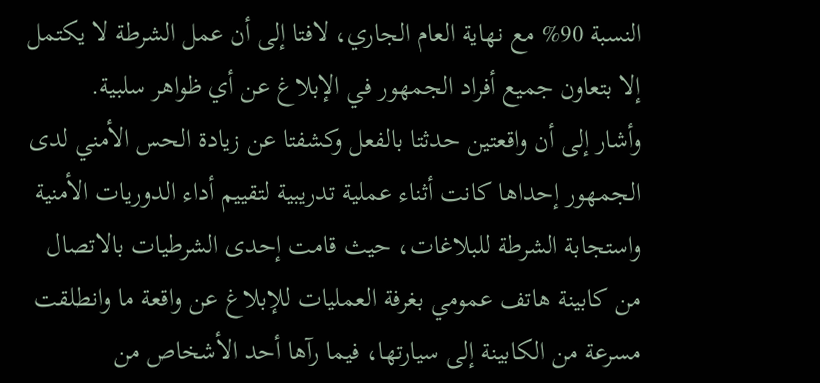النسبة 90% مع نهاية العام الجاري، لافتا إلى أن عمل الشرطة لا يكتمل إلا بتعاون جميع أفراد الجمهور في الإبلاغ عن أي ظواهر سلبية.
وأشار إلى أن واقعتين حدثتا بالفعل وكشفتا عن زيادة الحس الأمني لدى الجمهور إحداها كانت أثناء عملية تدريبية لتقييم أداء الدوريات الأمنية واستجابة الشرطة للبلاغات، حيث قامت إحدى الشرطيات بالاتصال من كابينة هاتف عمومي بغرفة العمليات للإبلاغ عن واقعة ما وانطلقت مسرعة من الكابينة إلى سيارتها، فيما رآها أحد الأشخاص من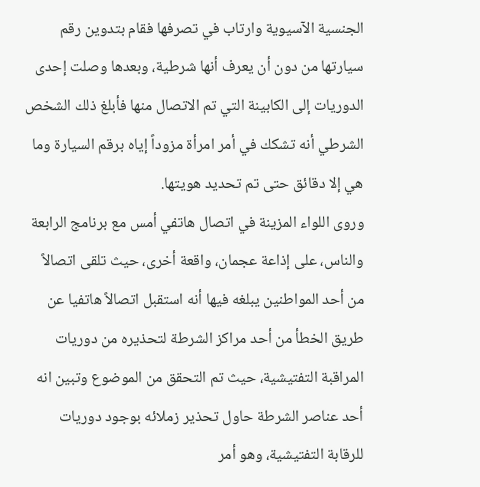الجنسية الآسيوية وارتاب في تصرفها فقام بتدوين رقم سيارتها من دون أن يعرف أنها شرطية، وبعدها وصلت إحدى الدوريات إلى الكابينة التي تم الاتصال منها فأبلغ ذلك الشخص الشرطي أنه تشكك في أمر امرأة مزوداً إياه برقم السيارة وما هي إلا دقائق حتى تم تحديد هويتها.
وروى اللواء المزينة في اتصال هاتفي أمس مع برنامج الرابعة والناس، على إذاعة عجمان، واقعة أخرى، حيث تلقى اتصالاً من أحد المواطنين يبلغه فيها أنه استقبل اتصالاً هاتفيا عن طريق الخطأ من أحد مراكز الشرطة لتحذيره من دوريات المراقبة التفتيشية، حيث تم التحقق من الموضوع وتبين انه أحد عناصر الشرطة حاول تحذير زملائه بوجود دوريات للرقابة التفتيشية، وهو أمر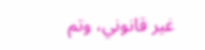غير قانوني، وتم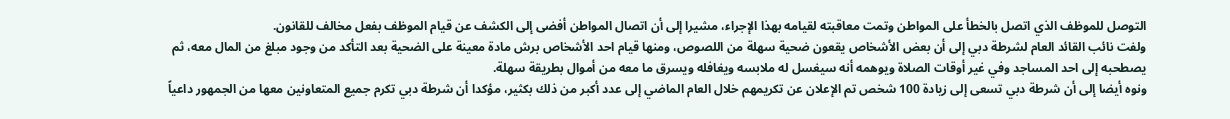التوصل للموظف الذي اتصل بالخطأ على المواطن وتمت معاقبته لقيامه بهذا الإجراء، مشيرا إلى أن اتصال المواطن أفضى إلى الكشف عن قيام الموظف بفعل مخالف للقانون.
ولفت نائب القائد العام لشرطة دبي إلى أن بعض الأشخاص يقعون ضحية سهلة من اللصوص، ومنها قيام احد الأشخاص برش مادة معينة على الضحية بعد التأكد من وجود مبلغ من المال معه، ثم يصطحبه إلى احد المساجد وفي غير أوقات الصلاة ويوهمه أنه سيغسل له ملابسه ويغافله ويسرق ما معه من أموال بطريقة سهلة.
ونوه أيضا إلى أن شرطة دبي تسعى إلى زيادة 100 شخص تم الإعلان عن تكريمهم خلال العام الماضي إلى عدد أكبر من ذلك بكثير، مؤكدا أن شرطة دبي تكرم جميع المتعاونين معها من الجمهور داعياً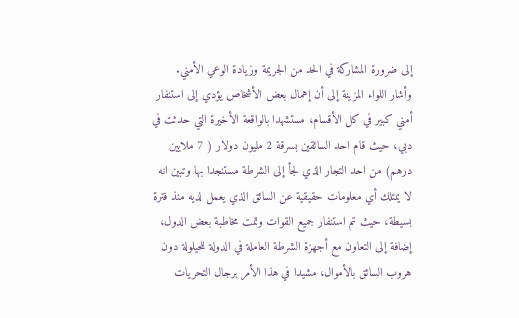إلى ضرورة المشاركة في الحد من الجريمة وزيادة الوعي الأمني.
وأشار اللواء المزينة إلى أن إهمال بعض الأشخاص يؤدي إلى استنفار أمني كبير في كل الأقسام، مستشهدا بالواقعة الأخيرة التي حدثت في دبي، حيث قام احد السائقين بسرقة 2 مليون دولار ( 7 ملايين درهم) من احد التجار الذي لجأ إلى الشرطة مستنجدا بها وتبين انه لا يمتلك أي معلومات حقيقية عن السائق الذي يعمل لديه منذ فترة بسيطة، حيث تم استنفار جميع القوات وتمت مخاطبة بعض الدول، إضافة إلى التعاون مع أجهزة الشرطة العاملة في الدولة للحيلولة دون هروب السائق بالأموال، مشيدا في هذا الأمر برجال التحريات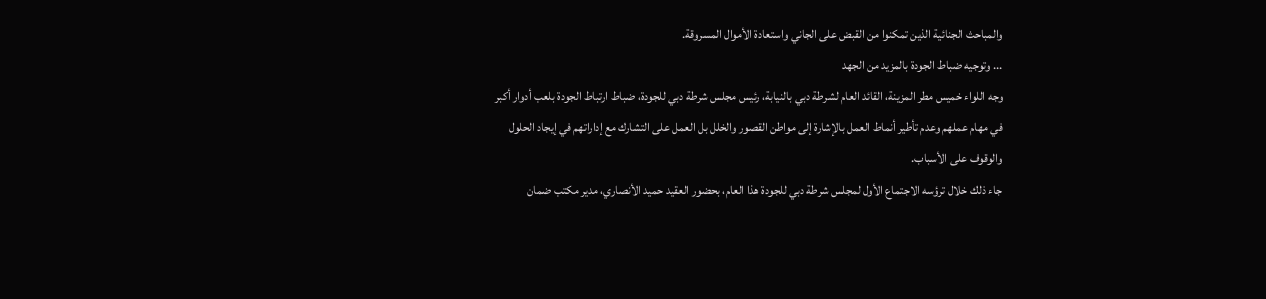والمباحث الجنائية الذين تمكنوا من القبض على الجاني واستعادة الأموال المسروقة.
... وتوجيه ضباط الجودة بالمزيد من الجهد
وجه اللواء خميس مطر المزينة، القائد العام لشرطة دبي بالنيابة، رئيس مجلس شرطة دبي للجودة، ضباط ارتباط الجودة بلعب أدوار أكبر في مهام عملهم وعدم تأطير أنماط العمل بالإشارة إلى مواطن القصور والخلل بل العمل على التشارك مع إداراتهم في إيجاد الحلول والوقوف على الأسباب.
جاء ذلك خلال ترؤسه الاجتماع الأول لمجلس شرطة دبي للجودة هذا العام، بحضور العقيد حميد الأنصاري، مدير مكتب ضمان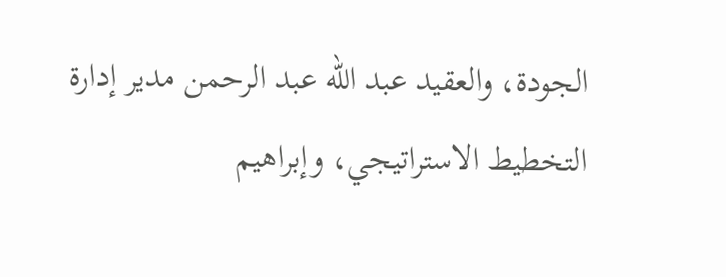الجودة، والعقيد عبد الله عبد الرحمن مدير إدارة التخطيط الاستراتيجي، وإبراهيم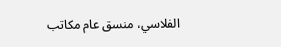الفلاسي، منسق عام مكاتب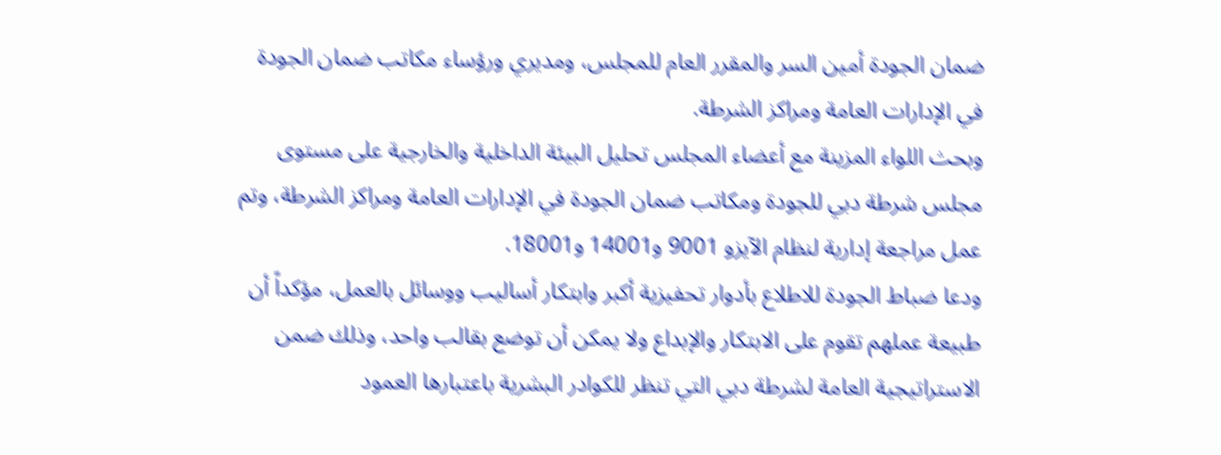ضمان الجودة أمين السر والمقرر العام للمجلس، ومديري ورؤساء مكاتب ضمان الجودة في الإدارات العامة ومراكز الشرطة.
وبحث اللواء المزينة مع أعضاء المجلس تحليل البيئة الداخلية والخارجية على مستوى مجلس شرطة دبي للجودة ومكاتب ضمان الجودة في الإدارات العامة ومراكز الشرطة، وتم عمل مراجعة إدارية لنظام الآيزو 9001 و14001 و18001.
ودعا ضباط الجودة للاطلاع بأدوار تحفيزية أكبر وابتكار أساليب ووسائل بالعمل، مؤكداً أن طبيعة عملهم تقوم على الابتكار والإبداع ولا يمكن أن توضع بقالب واحد، وذلك ضمن الاستراتيجية العامة لشرطة دبي التي تنظر للكوادر البشرية باعتبارها العمود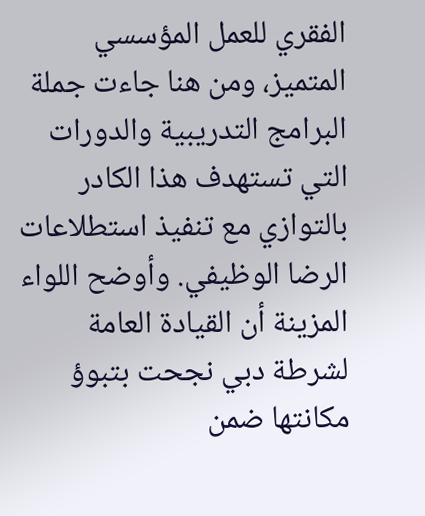الفقري للعمل المؤسسي المتميز، ومن هنا جاءت جملة البرامج التدريبية والدورات التي تستهدف هذا الكادر بالتوازي مع تنفيذ استطلاعات الرضا الوظيفي. وأوضح اللواء المزينة أن القيادة العامة لشرطة دبي نجحت بتبوؤ مكانتها ضمن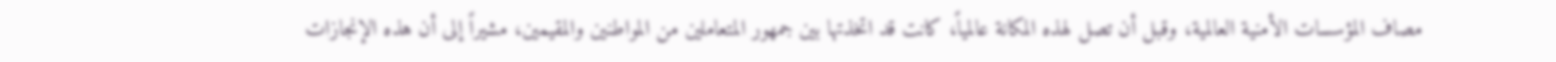مصاف المؤسسات الأمنية العالمية، وقبل أن تصل لهذه المكانة عالمياً، كانت قد اتخذتها بين جمهور المتعاملين من المواطنين والمقيمين، مشيراً إلى أن هذه الإنجازات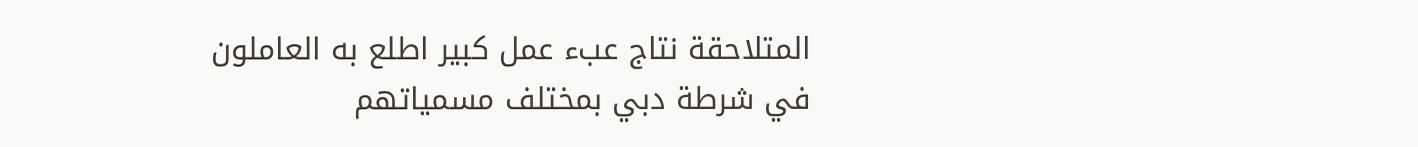المتلاحقة نتاج عبء عمل كبير اطلع به العاملون في شرطة دبي بمختلف مسمياتهم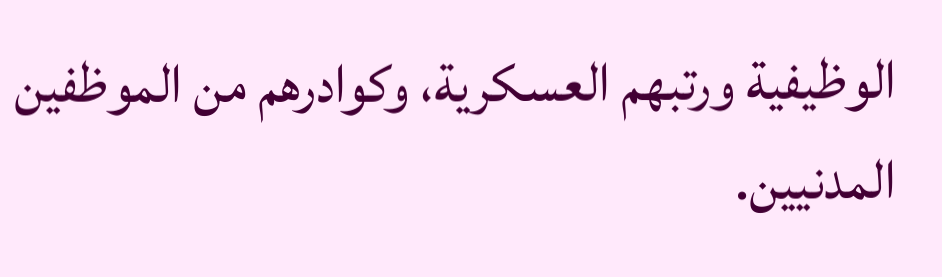الوظيفية ورتبهم العسكرية، وكوادرهم من الموظفين المدنيين.